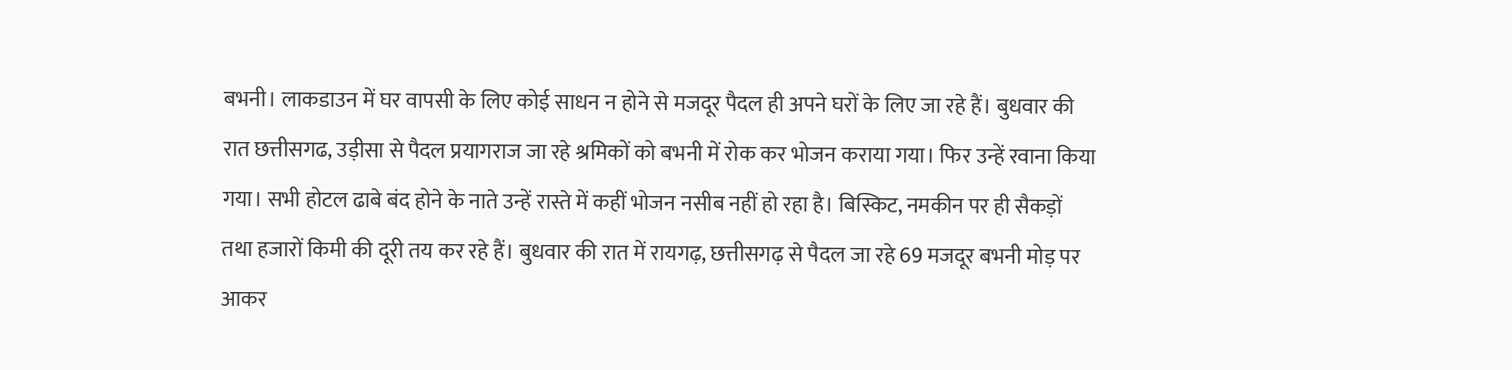बभनी। लाकडाउन में घर वापसी के लिए कोई साधन न होने से मजदूर पैदल ही अपने घरों के लिए जा रहे हैं। बुधवार की रात छत्तीसगढ, उड़ीसा से पैदल प्रयागराज जा रहे श्रमिकों को बभनी में रोक कर भोजन कराया गया। फिर उन्हें रवाना किया गया। सभी होटल ढाबे बंद होने के नाते उन्हें रास्ते में कहीं भोजन नसीब नहीं हो रहा है। बिस्किट, नमकीन पर ही सैकड़ों तथा हजारों किमी की दूरी तय कर रहे हैं। बुधवार की रात में रायगढ़, छत्तीसगढ़ से पैदल जा रहे 69 मजदूर बभनी मोड़ पर आकर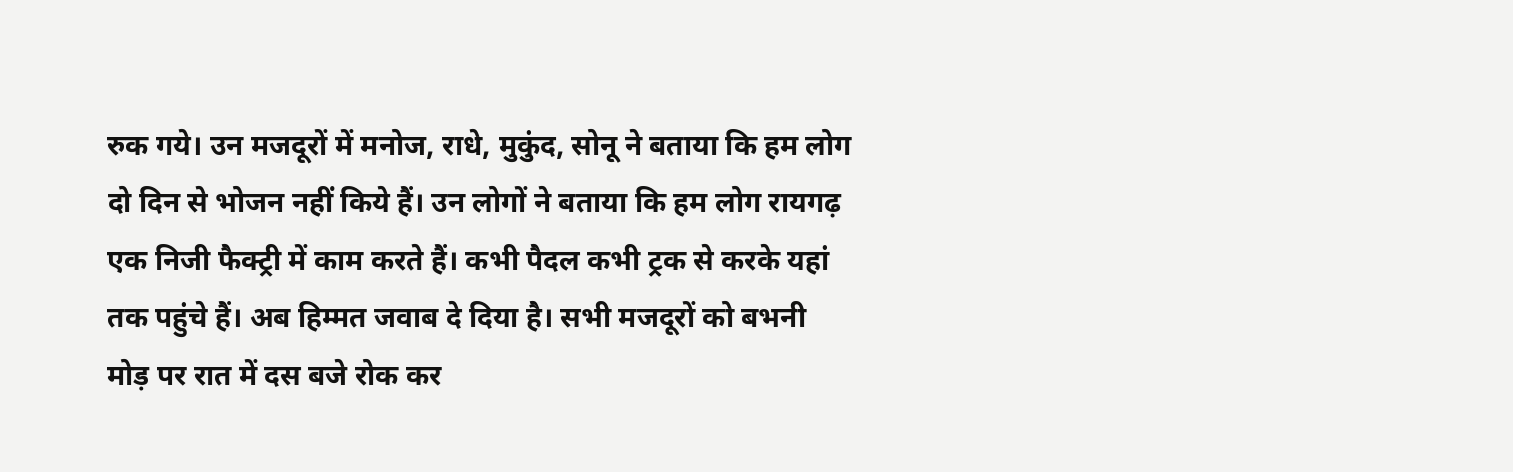रुक गये। उन मजदूरों में मनोज, राधे, मुकुंद, सोनू ने बताया कि हम लोग दो दिन से भोजन नहीं किये हैं। उन लोगों ने बताया कि हम लोग रायगढ़ एक निजी फैक्ट्री में काम करते हैं। कभी पैदल कभी ट्रक से करके यहां तक पहुंचे हैं। अब हिम्मत जवाब दे दिया है। सभी मजदूरों को बभनी मोड़ पर रात में दस बजे रोक कर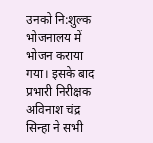उनको नि:शुल्क भोजनालय में भोजन कराया गया। इसके बाद प्रभारी निरीक्षक अविनाश चंद्र सिन्हा ने सभी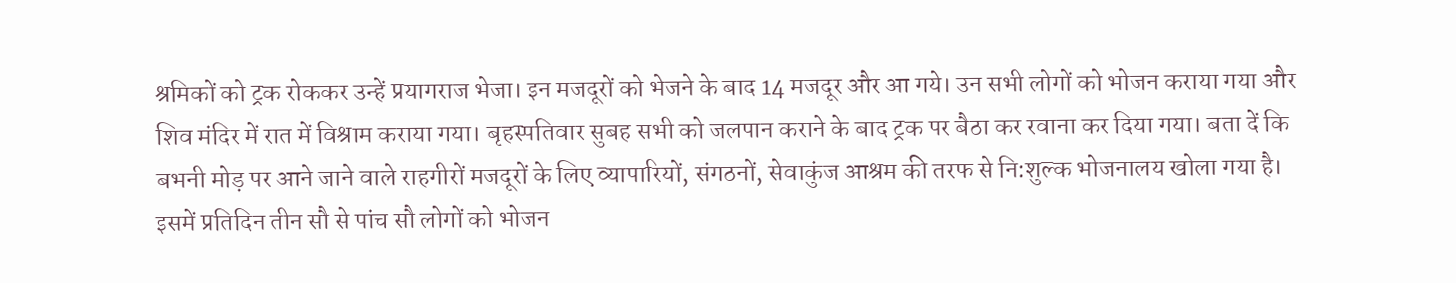श्रमिकों को ट्रक रोककर उन्हें प्रयागराज भेजा। इन मजदूरों को भेजने के बाद 14 मजदूर और आ गये। उन सभी लोगों को भोजन कराया गया और शिव मंदिर में रात में विश्राम कराया गया। बृहस्पतिवार सुबह सभी को जलपान कराने के बाद ट्रक पर बैठा कर रवाना कर दिया गया। बता दें कि बभनी मोड़ पर आने जाने वाले राहगीरों मजदूरों के लिए व्यापारियों, संगठनों, सेवाकुंज आश्रम की तरफ से नि:शुल्क भोजनालय खोला गया है। इसमें प्रतिदिन तीन सौ से पांच सौ लोगों को भोजन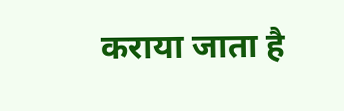कराया जाता है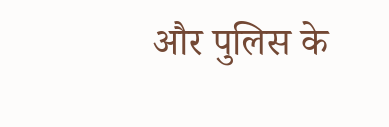और पुलिस के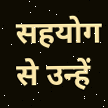सहयोग से उन्हें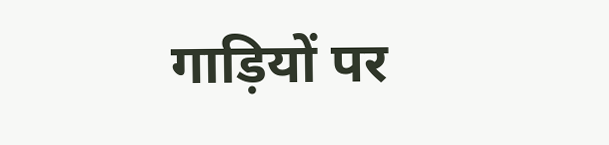गाड़ियों पर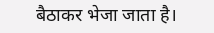बैठाकर भेजा जाता है।